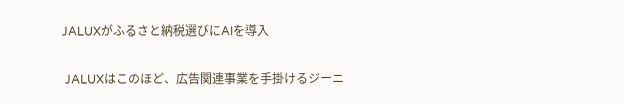JALUXがふるさと納税選びにAIを導入

 JALUXはこのほど、広告関連事業を手掛けるジーニ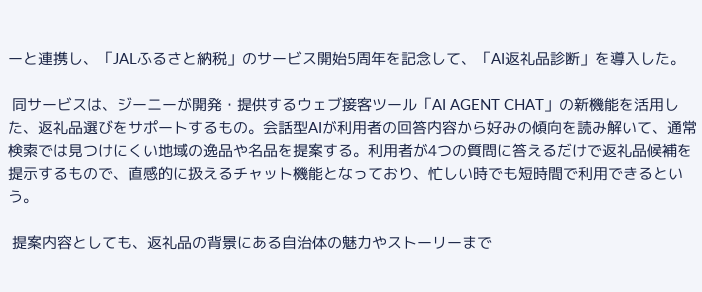ーと連携し、「JALふるさと納税」のサービス開始5周年を記念して、「AI返礼品診断」を導入した。

 同サービスは、ジーニーが開発・提供するウェブ接客ツール「AI AGENT CHAT」の新機能を活用した、返礼品選びをサポートするもの。会話型AIが利用者の回答内容から好みの傾向を読み解いて、通常検索では見つけにくい地域の逸品や名品を提案する。利用者が4つの質問に答えるだけで返礼品候補を提示するもので、直感的に扱えるチャット機能となっており、忙しい時でも短時間で利用できるという。

 提案内容としても、返礼品の背景にある自治体の魅力やストーリーまで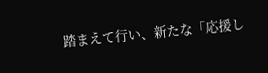踏まえて行い、新たな「応援し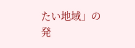たい地域」の発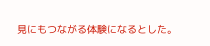見にもつながる体験になるとした。